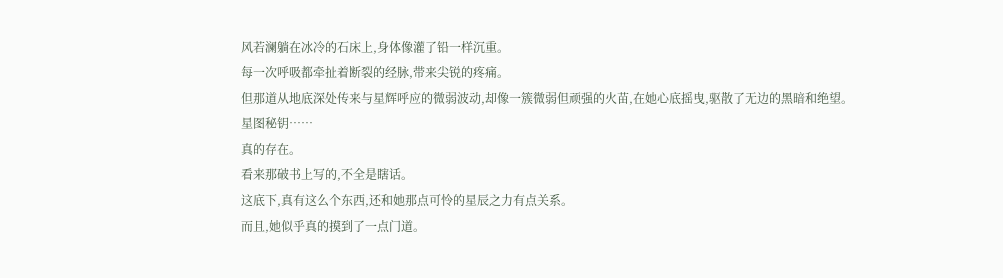风若澜躺在冰冷的石床上,身体像灌了铅一样沉重。
每一次呼吸都牵扯着断裂的经脉,带来尖锐的疼痛。
但那道从地底深处传来与星辉呼应的微弱波动,却像一簇微弱但顽强的火苗,在她心底摇曳,驱散了无边的黑暗和绝望。
星图秘钥……
真的存在。
看来那破书上写的,不全是瞎话。
这底下,真有这么个东西,还和她那点可怜的星辰之力有点关系。
而且,她似乎真的摸到了一点门道。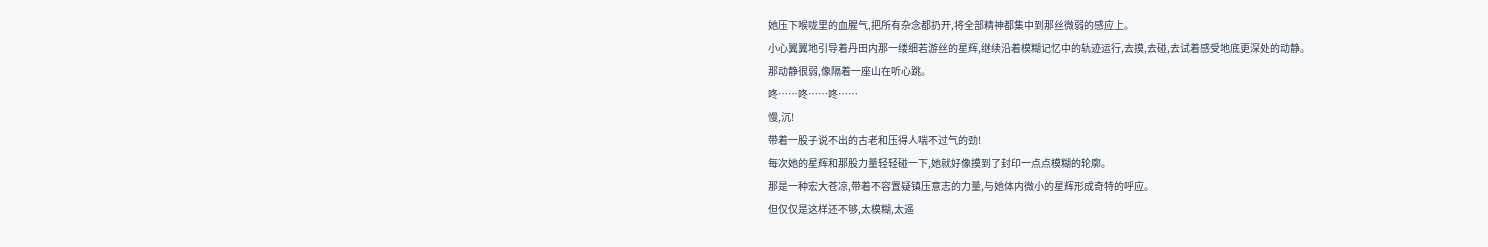她压下喉咙里的血腥气,把所有杂念都扔开,将全部精神都集中到那丝微弱的感应上。
小心翼翼地引导着丹田内那一缕细若游丝的星辉,继续沿着模糊记忆中的轨迹运行,去摸,去碰,去试着感受地底更深处的动静。
那动静很弱,像隔着一座山在听心跳。
咚……咚……咚……
慢,沉!
带着一股子说不出的古老和压得人喘不过气的劲!
每次她的星辉和那股力量轻轻碰一下,她就好像摸到了封印一点点模糊的轮廓。
那是一种宏大苍凉,带着不容置疑镇压意志的力量,与她体内微小的星辉形成奇特的呼应。
但仅仅是这样还不够,太模糊,太遥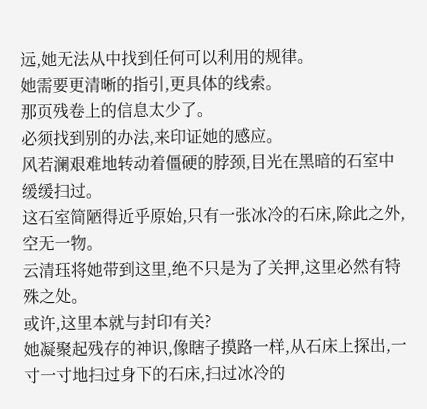远,她无法从中找到任何可以利用的规律。
她需要更清晰的指引,更具体的线索。
那页残卷上的信息太少了。
必须找到别的办法,来印证她的感应。
风若澜艰难地转动着僵硬的脖颈,目光在黑暗的石室中缓缓扫过。
这石室简陋得近乎原始,只有一张冰冷的石床,除此之外,空无一物。
云清珏将她带到这里,绝不只是为了关押,这里必然有特殊之处。
或许,这里本就与封印有关?
她凝聚起残存的神识,像瞎子摸路一样,从石床上探出,一寸一寸地扫过身下的石床,扫过冰冷的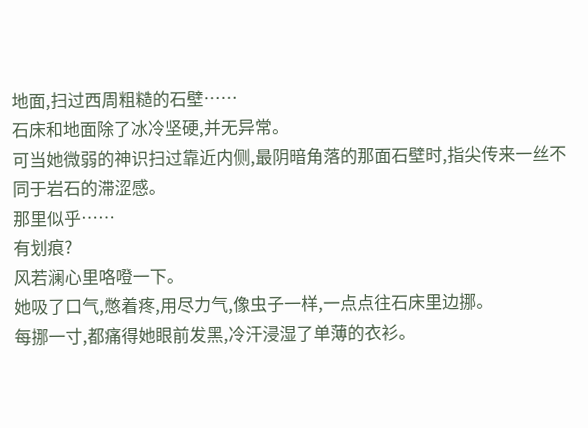地面,扫过西周粗糙的石壁……
石床和地面除了冰冷坚硬,并无异常。
可当她微弱的神识扫过靠近内侧,最阴暗角落的那面石壁时,指尖传来一丝不同于岩石的滞涩感。
那里似乎……
有划痕?
风若澜心里咯噔一下。
她吸了口气,憋着疼,用尽力气,像虫子一样,一点点往石床里边挪。
每挪一寸,都痛得她眼前发黑,冷汗浸湿了单薄的衣衫。